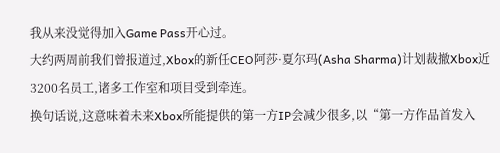我从来没觉得加入Game Pass开心过。
大约两周前我们曾报道过,Xbox的新任CEO阿莎·夏尔玛(Asha Sharma)计划裁撤Xbox近3200名员工,诸多工作室和项目受到牵连。
换句话说,这意味着未来Xbox所能提供的第一方IP会减少很多,以“第一方作品首发入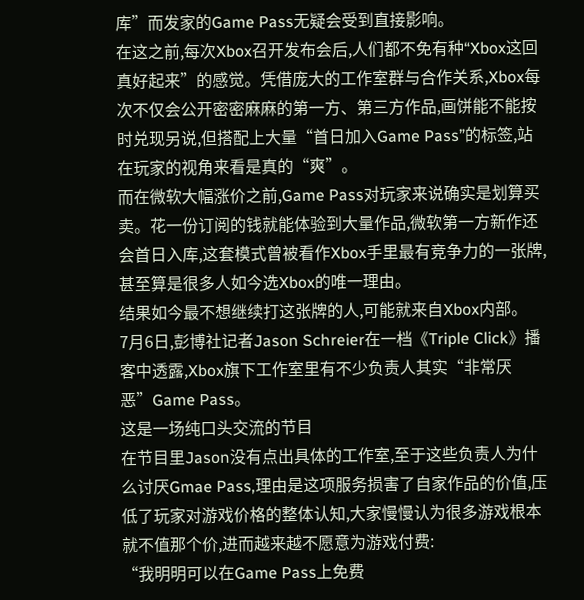库”而发家的Game Pass无疑会受到直接影响。
在这之前,每次Xbox召开发布会后,人们都不免有种“Xbox这回真好起来”的感觉。凭借庞大的工作室群与合作关系,Xbox每次不仅会公开密密麻麻的第一方、第三方作品,画饼能不能按时兑现另说,但搭配上大量“首日加入Game Pass”的标签,站在玩家的视角来看是真的“爽”。
而在微软大幅涨价之前,Game Pass对玩家来说确实是划算买卖。花一份订阅的钱就能体验到大量作品,微软第一方新作还会首日入库,这套模式曾被看作Xbox手里最有竞争力的一张牌,甚至算是很多人如今选Xbox的唯一理由。
结果如今最不想继续打这张牌的人,可能就来自Xbox内部。
7月6日,彭博社记者Jason Schreier在一档《Triple Click》播客中透露,Xbox旗下工作室里有不少负责人其实“非常厌恶”Game Pass。
这是一场纯口头交流的节目
在节目里Jason没有点出具体的工作室,至于这些负责人为什么讨厌Gmae Pass,理由是这项服务损害了自家作品的价值,压低了玩家对游戏价格的整体认知,大家慢慢认为很多游戏根本就不值那个价,进而越来越不愿意为游戏付费:
“我明明可以在Game Pass上免费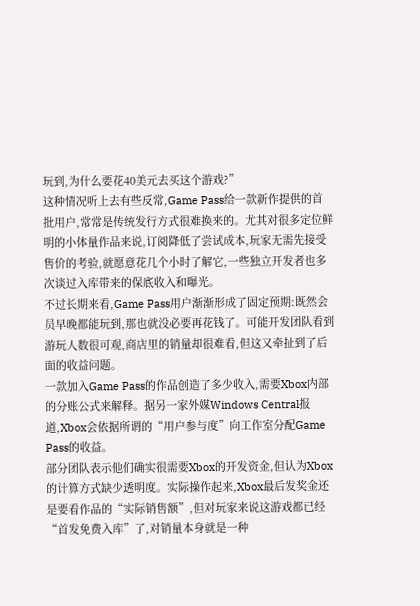玩到,为什么要花40美元去买这个游戏?”
这种情况听上去有些反常,Game Pass给一款新作提供的首批用户,常常是传统发行方式很难换来的。尤其对很多定位鲜明的小体量作品来说,订阅降低了尝试成本,玩家无需先接受售价的考验,就愿意花几个小时了解它,一些独立开发者也多次谈过入库带来的保底收入和曝光。
不过长期来看,Game Pass用户渐渐形成了固定预期:既然会员早晚都能玩到,那也就没必要再花钱了。可能开发团队看到游玩人数很可观,商店里的销量却很难看,但这又牵扯到了后面的收益问题。
一款加入Game Pass的作品创造了多少收入,需要Xbox内部的分账公式来解释。据另一家外媒Windows Central报道,Xbox会依据所谓的“用户参与度”向工作室分配Game Pass的收益。
部分团队表示他们确实很需要Xbox的开发资金,但认为Xbox的计算方式缺少透明度。实际操作起来,Xbox最后发奖金还是要看作品的“实际销售额”,但对玩家来说这游戏都已经“首发免费入库”了,对销量本身就是一种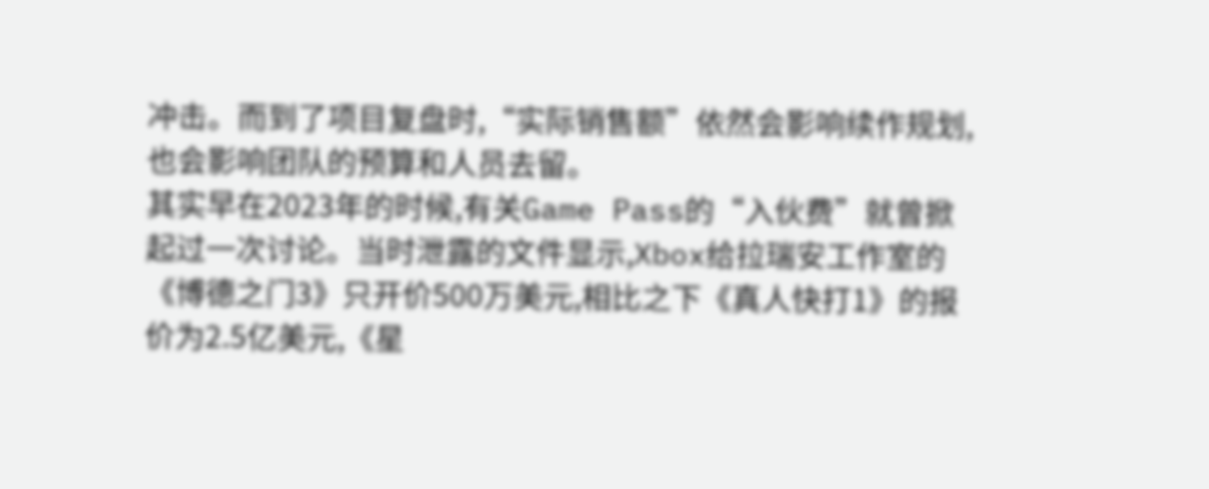冲击。而到了项目复盘时,“实际销售额”依然会影响续作规划,也会影响团队的预算和人员去留。
其实早在2023年的时候,有关Game Pass的“入伙费”就曾掀起过一次讨论。当时泄露的文件显示,Xbox给拉瑞安工作室的《博德之门3》只开价500万美元,相比之下《真人快打1》的报价为2.5亿美元,《星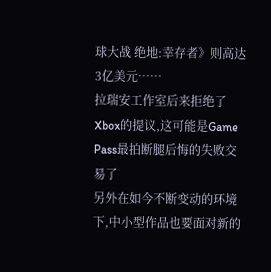球大战 绝地:幸存者》则高达3亿美元……
拉瑞安工作室后来拒绝了Xbox的提议,这可能是Game Pass最拍断腿后悔的失败交易了
另外在如今不断变动的环境下,中小型作品也要面对新的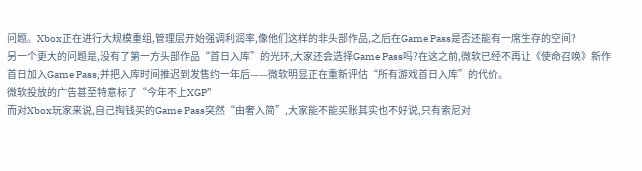问题。Xbox正在进行大规模重组,管理层开始强调利润率,像他们这样的非头部作品,之后在Game Pass是否还能有一席生存的空间?
另一个更大的问题是,没有了第一方头部作品“首日入库”的光环,大家还会选择Game Pass吗?在这之前,微软已经不再让《使命召唤》新作首日加入Game Pass,并把入库时间推迟到发售约一年后——微软明显正在重新评估“所有游戏首日入库”的代价。
微软投放的广告甚至特意标了“今年不上XGP”
而对Xbox玩家来说,自己掏钱买的Game Pass突然“由奢入简”,大家能不能买账其实也不好说,只有索尼对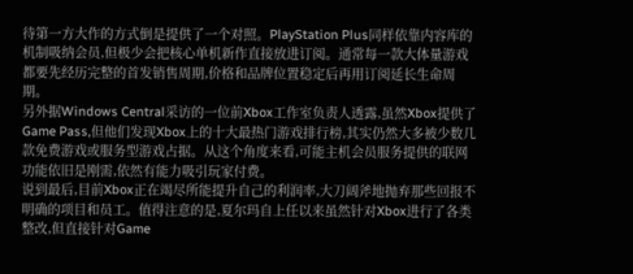待第一方大作的方式倒是提供了一个对照。PlayStation Plus同样依靠内容库的机制吸纳会员,但极少会把核心单机新作直接放进订阅。通常每一款大体量游戏都要先经历完整的首发销售周期,价格和品牌位置稳定后再用订阅延长生命周期。
另外据Windows Central采访的一位前Xbox工作室负责人透露,虽然Xbox提供了Game Pass,但他们发现Xbox上的十大最热门游戏排行榜,其实仍然大多被少数几款免费游戏或服务型游戏占据。从这个角度来看,可能主机会员服务提供的联网功能依旧是刚需,依然有能力吸引玩家付费。
说到最后,目前Xbox正在竭尽所能提升自己的利润率,大刀阔斧地抛弃那些回报不明确的项目和员工。值得注意的是,夏尔玛自上任以来虽然针对Xbox进行了各类整改,但直接针对Game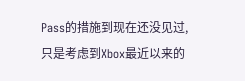Pass的措施到现在还没见过,只是考虑到Xbox最近以来的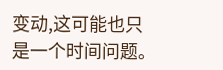变动,这可能也只是一个时间问题。